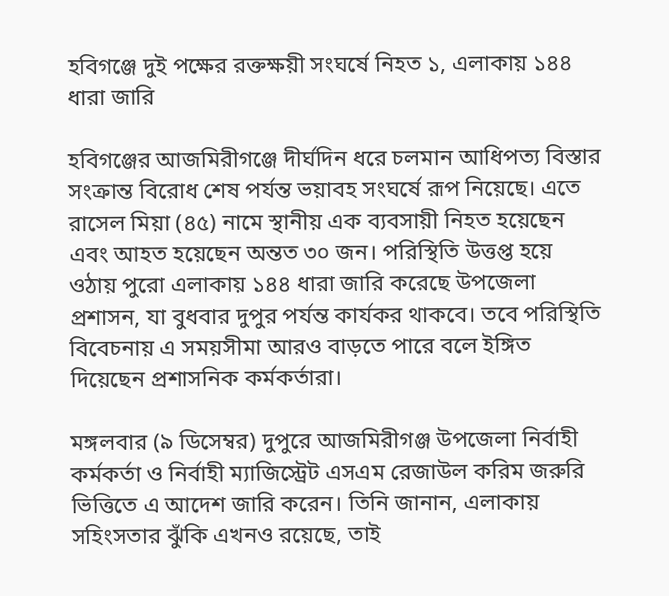হবিগঞ্জে দুই পক্ষের রক্তক্ষয়ী সংঘর্ষে নিহত ১, এলাকায় ১৪৪ ধারা জারি

হবিগঞ্জের আজমিরীগঞ্জে দীর্ঘদিন ধরে চলমান আধিপত্য বিস্তার সংক্রান্ত বিরোধ শেষ পর্যন্ত ভয়াবহ সংঘর্ষে রূপ নিয়েছে। এতে রাসেল মিয়া (৪৫) নামে স্থানীয় এক ব্যবসায়ী নিহত হয়েছেন এবং আহত হয়েছেন অন্তত ৩০ জন। পরিস্থিতি উত্তপ্ত হয়ে ওঠায় পুরো এলাকায় ১৪৪ ধারা জারি করেছে উপজেলা প্রশাসন, যা বুধবার দুপুর পর্যন্ত কার্যকর থাকবে। তবে পরিস্থিতি বিবেচনায় এ সময়সীমা আরও বাড়তে পারে বলে ইঙ্গিত দিয়েছেন প্রশাসনিক কর্মকর্তারা।

মঙ্গলবার (৯ ডিসেম্বর) দুপুরে আজমিরীগঞ্জ উপজেলা নির্বাহী কর্মকর্তা ও নির্বাহী ম্যাজিস্ট্রেট এসএম রেজাউল করিম জরুরি ভিত্তিতে এ আদেশ জারি করেন। তিনি জানান, এলাকায় সহিংসতার ঝুঁকি এখনও রয়েছে, তাই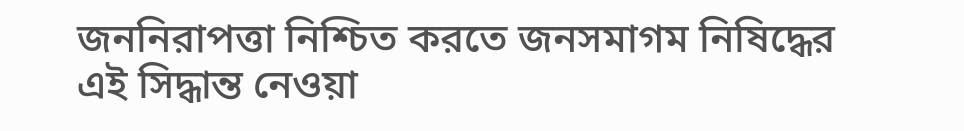জননিরাপত্তা নিশ্চিত করতে জনসমাগম নিষিদ্ধের এই সিদ্ধান্ত নেওয়া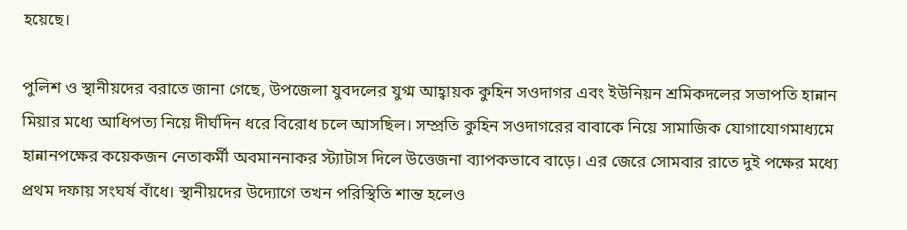হয়েছে।

পুলিশ ও স্থানীয়দের বরাতে জানা গেছে, উপজেলা যুবদলের যুগ্ম আহ্বায়ক কুহিন সওদাগর এবং ইউনিয়ন শ্রমিকদলের সভাপতি হান্নান মিয়ার মধ্যে আধিপত্য নিয়ে দীর্ঘদিন ধরে বিরোধ চলে আসছিল। সম্প্রতি কুহিন সওদাগরের বাবাকে নিয়ে সামাজিক যোগাযোগমাধ্যমে হান্নানপক্ষের কয়েকজন নেতাকর্মী অবমাননাকর স্ট্যাটাস দিলে উত্তেজনা ব্যাপকভাবে বাড়ে। এর জেরে সোমবার রাতে দুই পক্ষের মধ্যে প্রথম দফায় সংঘর্ষ বাঁধে। স্থানীয়দের উদ্যোগে তখন পরিস্থিতি শান্ত হলেও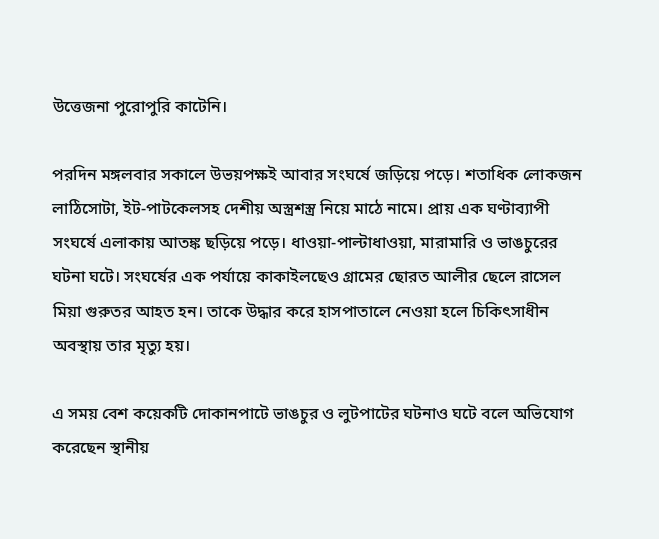উত্তেজনা পুরোপুরি কাটেনি।

পরদিন মঙ্গলবার সকালে উভয়পক্ষই আবার সংঘর্ষে জড়িয়ে পড়ে। শতাধিক লোকজন লাঠিসোটা, ইট-পাটকেলসহ দেশীয় অস্ত্রশস্ত্র নিয়ে মাঠে নামে। প্রায় এক ঘণ্টাব্যাপী সংঘর্ষে এলাকায় আতঙ্ক ছড়িয়ে পড়ে। ধাওয়া-পাল্টাধাওয়া, মারামারি ও ভাঙচুরের ঘটনা ঘটে। সংঘর্ষের এক পর্যায়ে কাকাইলছেও গ্রামের ছোরত আলীর ছেলে রাসেল মিয়া গুরুতর আহত হন। তাকে উদ্ধার করে হাসপাতালে নেওয়া হলে চিকিৎসাধীন অবস্থায় তার মৃত্যু হয়।

এ সময় বেশ কয়েকটি দোকানপাটে ভাঙচুর ও লুটপাটের ঘটনাও ঘটে বলে অভিযোগ করেছেন স্থানীয়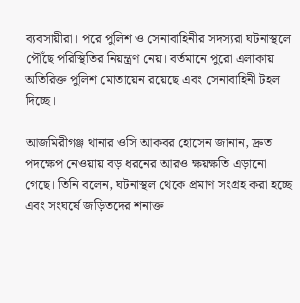ব্যবসায়ীরা। পরে পুলিশ ও সেনাবাহিনীর সদস্যরা ঘটনাস্থলে পৌঁছে পরিস্থিতির নিয়ন্ত্রণ নেয়। বর্তমানে পুরো এলাকায় অতিরিক্ত পুলিশ মোতায়েন রয়েছে এবং সেনাবাহিনী টহল দিচ্ছে।

আজমিরীগঞ্জ থানার ওসি আকবর হোসেন জানান, দ্রুত পদক্ষেপ নেওয়ায় বড় ধরনের আরও ক্ষয়ক্ষতি এড়ানো গেছে। তিনি বলেন, ঘটনাস্থল থেকে প্রমাণ সংগ্রহ করা হচ্ছে এবং সংঘর্ষে জড়িতদের শনাক্ত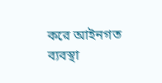করে আইনগত ব্যবস্থা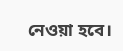নেওয়া হবে।